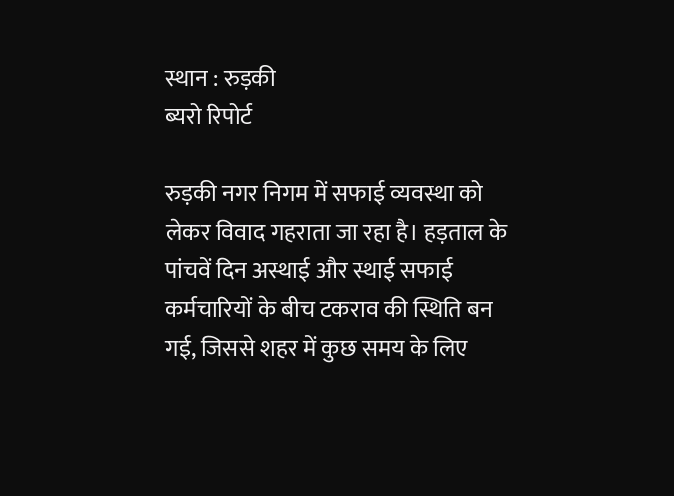स्थान : रुड़की
ब्यरो रिपोर्ट

रुड़की नगर निगम में सफाई व्यवस्था को लेकर विवाद गहराता जा रहा है। हड़ताल के पांचवें दिन अस्थाई और स्थाई सफाई कर्मचारियों के बीच टकराव की स्थिति बन गई, जिससे शहर में कुछ समय के लिए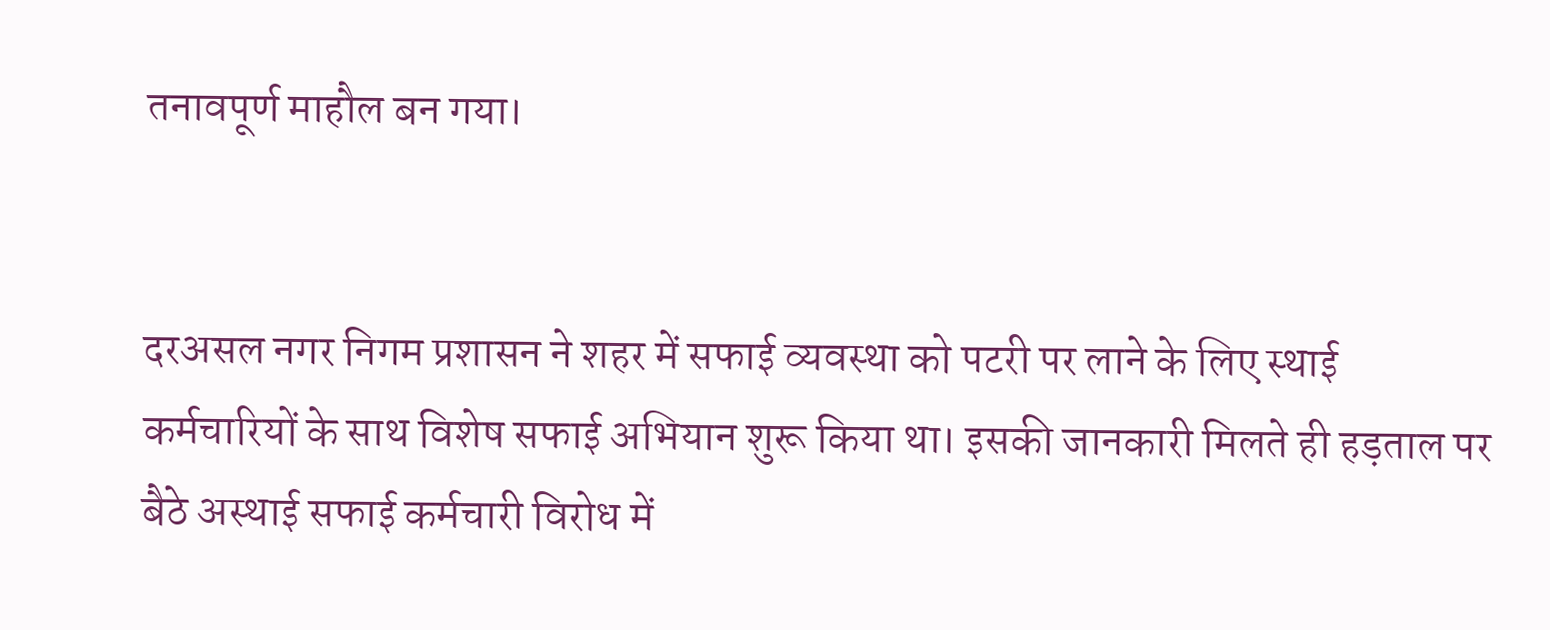तनावपूर्ण माहौल बन गया।


दरअसल नगर निगम प्रशासन ने शहर में सफाई व्यवस्था को पटरी पर लाने के लिए स्थाई कर्मचारियों के साथ विशेष सफाई अभियान शुरू किया था। इसकी जानकारी मिलते ही हड़ताल पर बैठे अस्थाई सफाई कर्मचारी विरोध में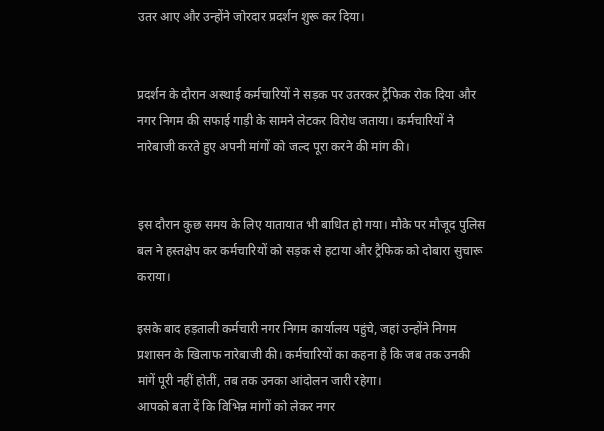उतर आए और उन्होंने जोरदार प्रदर्शन शुरू कर दिया।


प्रदर्शन के दौरान अस्थाई कर्मचारियों ने सड़क पर उतरकर ट्रैफिक रोक दिया और नगर निगम की सफाई गाड़ी के सामने लेटकर विरोध जताया। कर्मचारियों ने नारेबाजी करते हुए अपनी मांगों को जल्द पूरा करने की मांग की।


इस दौरान कुछ समय के लिए यातायात भी बाधित हो गया। मौके पर मौजूद पुलिस बल ने हस्तक्षेप कर कर्मचारियों को सड़क से हटाया और ट्रैफिक को दोबारा सुचारू कराया।

इसके बाद हड़ताली कर्मचारी नगर निगम कार्यालय पहुंचे, जहां उन्होंने निगम प्रशासन के खिलाफ नारेबाजी की। कर्मचारियों का कहना है कि जब तक उनकी मांगें पूरी नहीं होतीं, तब तक उनका आंदोलन जारी रहेगा।
आपको बता दें कि विभिन्न मांगों को लेकर नगर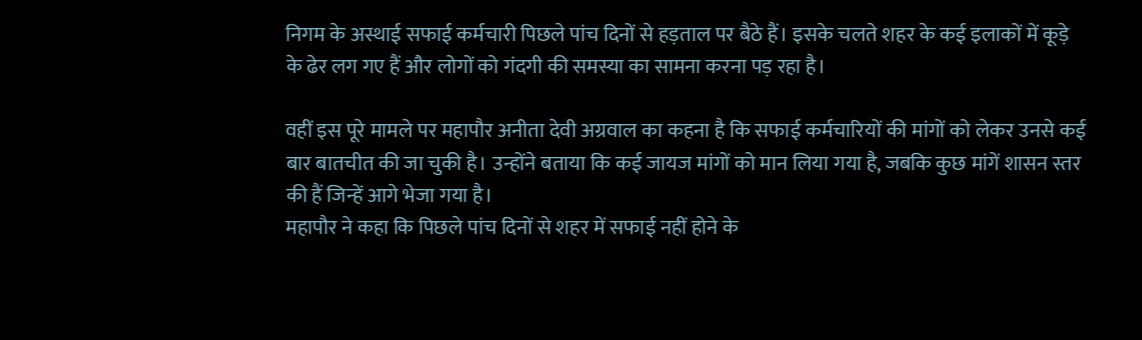निगम के अस्थाई सफाई कर्मचारी पिछले पांच दिनों से हड़ताल पर बैठे हैं। इसके चलते शहर के कई इलाकों में कूड़े के ढेर लग गए हैं और लोगों को गंदगी की समस्या का सामना करना पड़ रहा है।

वहीं इस पूरे मामले पर महापौर अनीता देवी अग्रवाल का कहना है कि सफाई कर्मचारियों की मांगों को लेकर उनसे कई बार बातचीत की जा चुकी है। उन्होंने बताया कि कई जायज मांगों को मान लिया गया है, जबकि कुछ मांगें शासन स्तर की हैं जिन्हें आगे भेजा गया है।
महापौर ने कहा कि पिछले पांच दिनों से शहर में सफाई नहीं होने के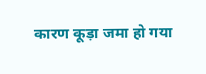कारण कूड़ा जमा हो गया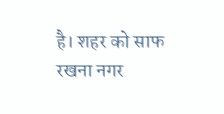है। शहर को साफ रखना नगर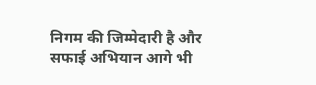निगम की जिम्मेदारी है और सफाई अभियान आगे भी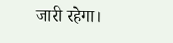जारी रहेगा।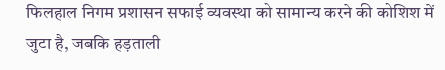फिलहाल निगम प्रशासन सफाई व्यवस्था को सामान्य करने की कोशिश में जुटा है, जबकि हड़ताली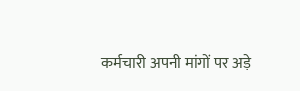कर्मचारी अपनी मांगों पर अड़े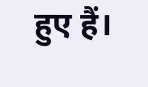हुए हैं।